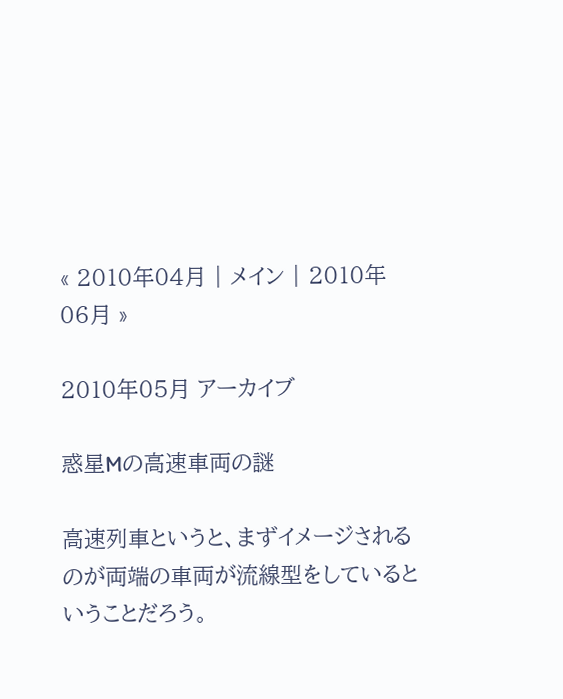« 2010年04月 | メイン | 2010年06月 »

2010年05月 アーカイブ

惑星Mの高速車両の謎

高速列車というと、まずイメージされるのが両端の車両が流線型をしているということだろう。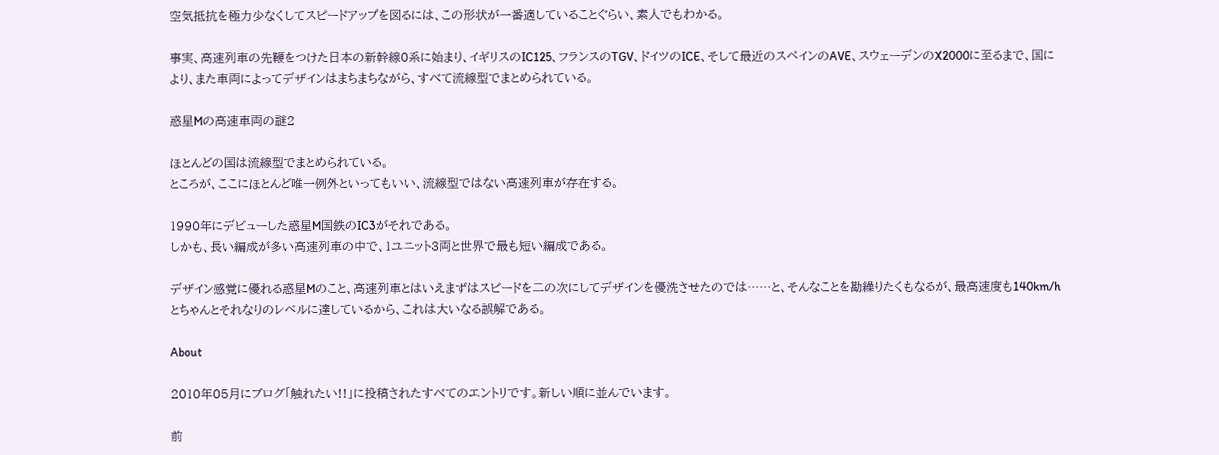空気抵抗を極力少なくしてスピードアップを図るには、この形状が一番適していることぐらい、素人でもわかる。

事実、高速列車の先鞭をつけた日本の新幹線0系に始まり、イギリスのIC125、フランスのTGV、ドイツのICE、そして最近のスペインのAVE、スウェーデンのX2000に至るまで、国により、また車両によってデザインはまちまちながら、すべて流線型でまとめられている。

惑星Mの高速車両の謎2

ほとんどの国は流線型でまとめられている。
ところが、ここにほとんど唯一例外といってもいい、流線型ではない高速列車が存在する。

1990年にデビューした惑星M国鉄のIC3がそれである。
しかも、長い編成が多い高速列車の中で、1ユニット3両と世界で最も短い編成である。

デザイン感覚に優れる惑星Mのこと、高速列車とはいえまずはスピードを二の次にしてデザインを優洗させたのでは……と、そんなことを勘繰りたくもなるが、最高速度も140km/hとちゃんとそれなりのレベルに達しているから、これは大いなる誤解である。

About

2010年05月にブログ「触れたい!!」に投稿されたすべてのエントリです。新しい順に並んでいます。

前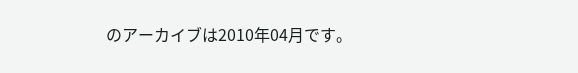のアーカイブは2010年04月です。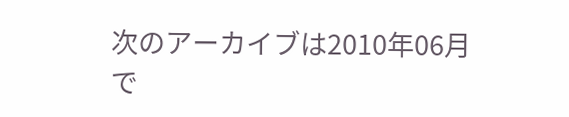次のアーカイブは2010年06月で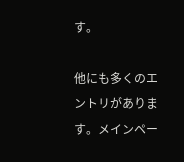す。

他にも多くのエントリがあります。メインペー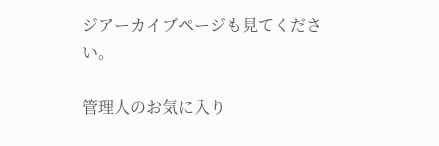ジアーカイブページも見てください。

管理人のお気に入り